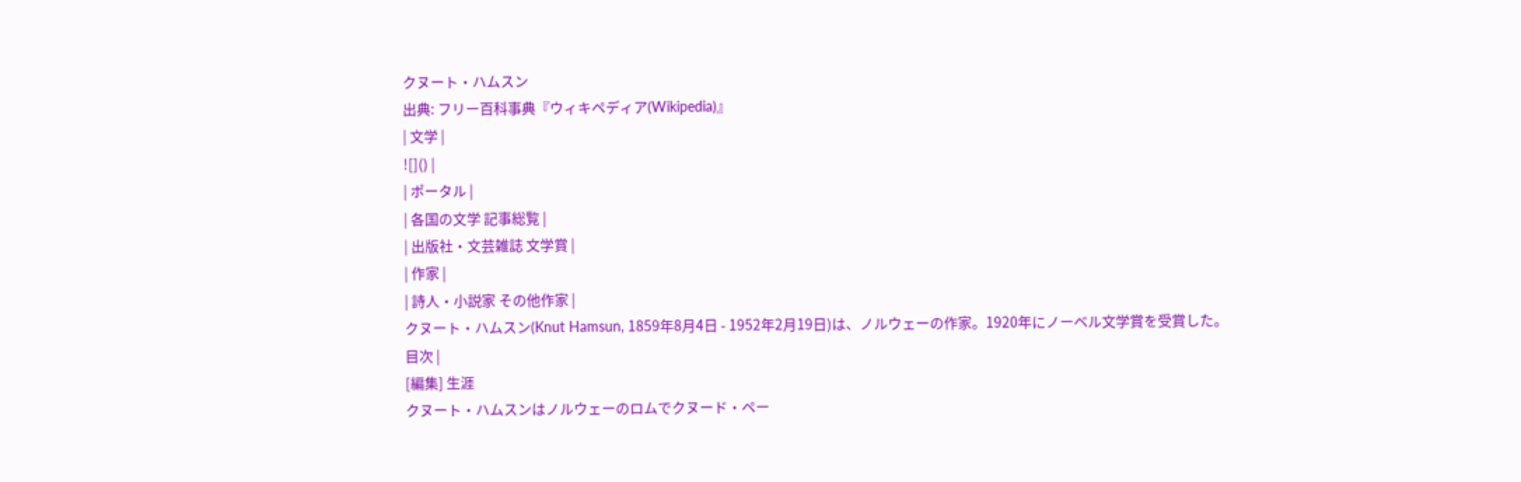クヌート・ハムスン
出典: フリー百科事典『ウィキペディア(Wikipedia)』
| 文学 |
![]() |
| ポータル |
| 各国の文学 記事総覧 |
| 出版社・文芸雑誌 文学賞 |
| 作家 |
| 詩人・小説家 その他作家 |
クヌート・ハムスン(Knut Hamsun, 1859年8月4日 - 1952年2月19日)は、ノルウェーの作家。1920年にノーベル文学賞を受賞した。
目次 |
[編集] 生涯
クヌート・ハムスンはノルウェーのロムでクヌード・ペー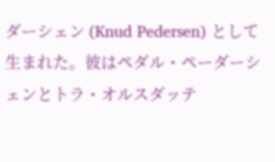ダーシェン (Knud Pedersen) として生まれた。彼はペダル・ペーダーシェンとトラ・オルスダッテ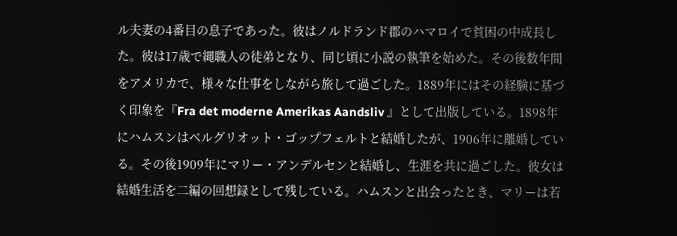ル夫妻の4番目の息子であった。彼はノルドランド郡のハマロイで貧困の中成長した。彼は17歳で縄職人の徒弟となり、同じ頃に小説の執筆を始めた。その後数年間をアメリカで、様々な仕事をしながら旅して過ごした。1889年にはその経験に基づく印象を『Fra det moderne Amerikas Aandsliv 』として出版している。1898年にハムスンはベルグリオット・ゴップフェルトと結婚したが、1906年に離婚している。その後1909年にマリー・アンデルセンと結婚し、生涯を共に過ごした。彼女は結婚生活を二編の回想録として残している。ハムスンと出会ったとき、マリーは若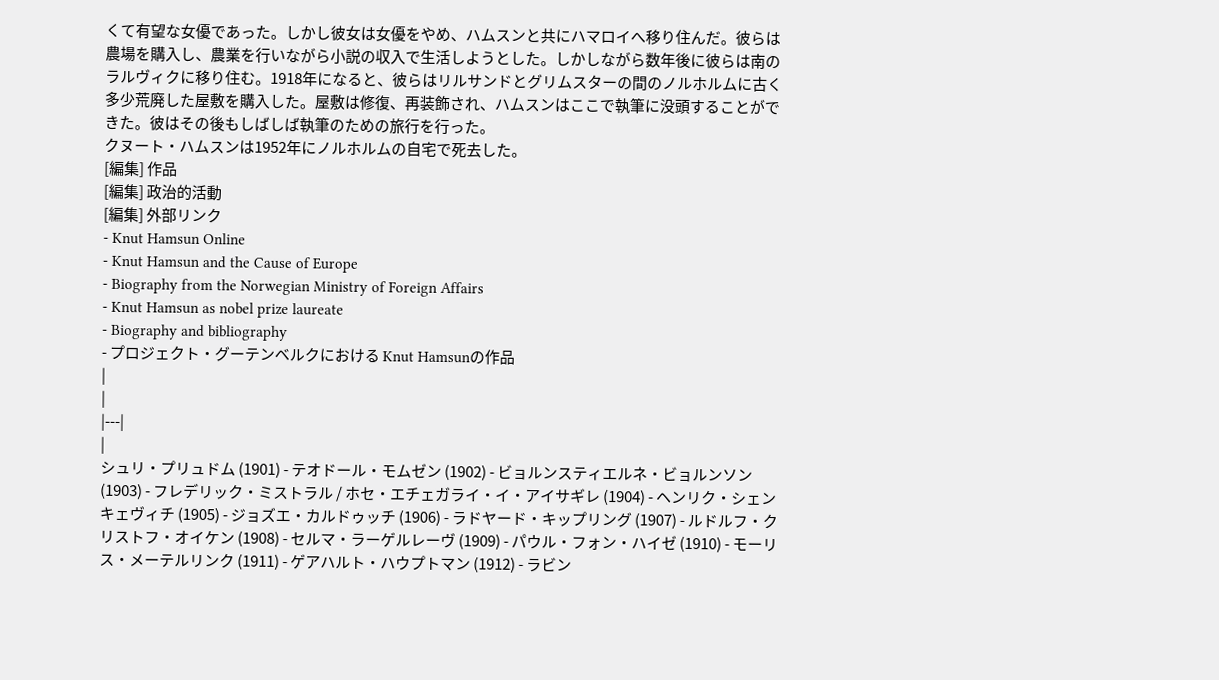くて有望な女優であった。しかし彼女は女優をやめ、ハムスンと共にハマロイへ移り住んだ。彼らは農場を購入し、農業を行いながら小説の収入で生活しようとした。しかしながら数年後に彼らは南のラルヴィクに移り住む。1918年になると、彼らはリルサンドとグリムスターの間のノルホルムに古く多少荒廃した屋敷を購入した。屋敷は修復、再装飾され、ハムスンはここで執筆に没頭することができた。彼はその後もしばしば執筆のための旅行を行った。
クヌート・ハムスンは1952年にノルホルムの自宅で死去した。
[編集] 作品
[編集] 政治的活動
[編集] 外部リンク
- Knut Hamsun Online
- Knut Hamsun and the Cause of Europe
- Biography from the Norwegian Ministry of Foreign Affairs
- Knut Hamsun as nobel prize laureate
- Biography and bibliography
- プロジェクト・グーテンベルクにおける Knut Hamsunの作品
|
|
|---|
|
シュリ・プリュドム (1901) - テオドール・モムゼン (1902) - ビョルンスティエルネ・ビョルンソン (1903) - フレデリック・ミストラル / ホセ・エチェガライ・イ・アイサギレ (1904) - ヘンリク・シェンキェヴィチ (1905) - ジョズエ・カルドゥッチ (1906) - ラドヤード・キップリング (1907) - ルドルフ・クリストフ・オイケン (1908) - セルマ・ラーゲルレーヴ (1909) - パウル・フォン・ハイゼ (1910) - モーリス・メーテルリンク (1911) - ゲアハルト・ハウプトマン (1912) - ラビン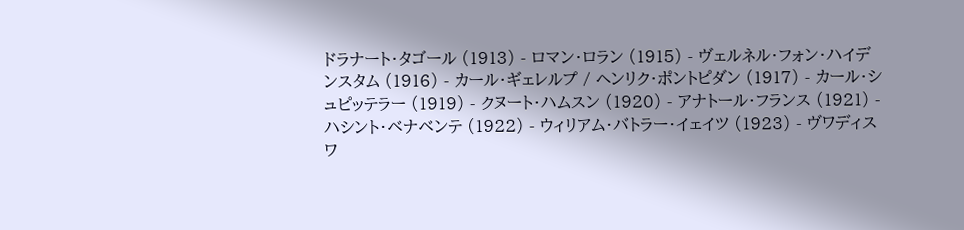ドラナート・タゴール (1913) - ロマン・ロラン (1915) - ヴェルネル・フォン・ハイデンスタム (1916) - カール・ギェレルプ / ヘンリク・ポントピダン (1917) - カール・シュピッテラー (1919) - クヌート・ハムスン (1920) - アナトール・フランス (1921) - ハシント・ベナベンテ (1922) - ウィリアム・バトラー・イェイツ (1923) - ヴワディスワ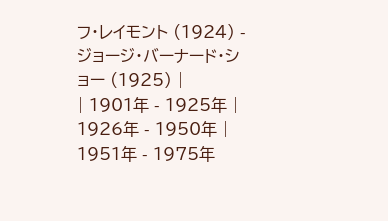フ・レイモント (1924) - ジョージ・バーナード・ショー (1925) |
| 1901年 - 1925年 | 1926年 - 1950年 | 1951年 - 1975年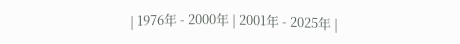| 1976年 - 2000年 | 2001年 - 2025年 |